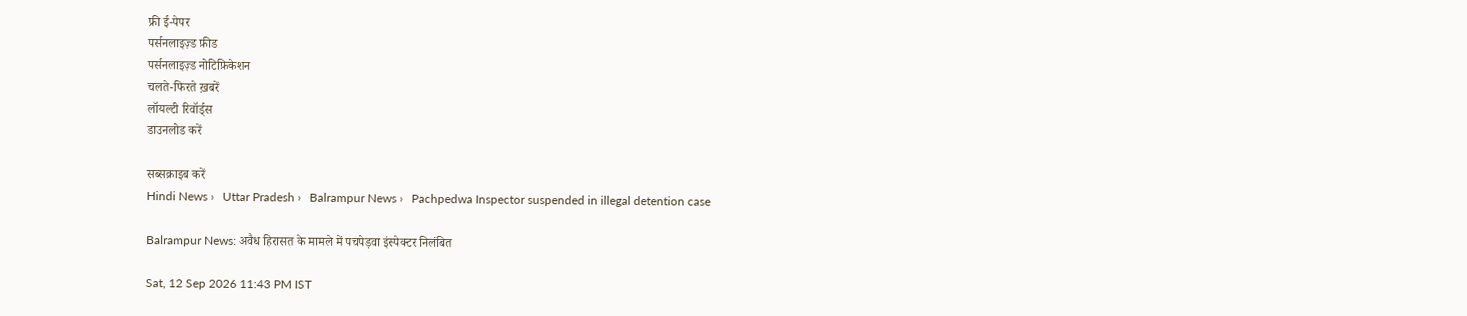फ्री ई-पेपर
पर्सनलाइज़्ड फ़ीड
पर्सनलाइज़्ड नोटिफ़िकेशन
चलते-फिरते ख़बरें
लॉयल्टी रिवॉर्ड्स
डाउनलोड करें

सब्सक्राइब करें
Hindi News ›   Uttar Pradesh ›   Balrampur News ›   Pachpedwa Inspector suspended in illegal detention case

Balrampur News: अवैध हिरासत के मामले में पचपेड़वा इंस्पेक्टर निलंबित

Sat, 12 Sep 2026 11:43 PM IST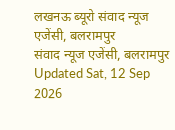लखनऊ ब्यूरो संवाद न्यूज एजेंसी, बलरामपुर
संवाद न्यूज एजेंसी, बलरामपुर Updated Sat, 12 Sep 2026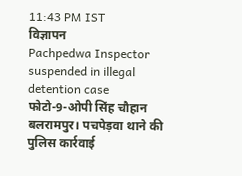11:43 PM IST
विज्ञापन
Pachpedwa Inspector suspended in illegal detention case
फोटो-9-ओपी सिंह चौहान
बलरामपुर। पचपेड़वा थाने की पुलिस कार्रवाई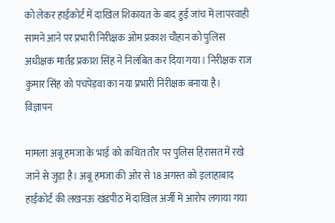को लेकर हाईकोर्ट में दाखिल शिकायत के बाद हुई जांच में लापरवाही सामने आने पर प्रभारी निरीक्षक ओम प्रकाश चौहान को पुलिस अधीक्षक मार्तंड प्रकाश सिंह ने निलंबित कर दिया गया। निरीक्षक राज कुमार सिंह को पचपेड़वा का नया प्रभारी निरीक्षक बनाया है।
विज्ञापन

मामला अबू हमजा के भाई को कथित तौर पर पुलिस हिरासत में रखे जाने से जुड़ा है। अबू हमजा की ओर से 18 अगस्त को इलाहाबाद हाईकोर्ट की लखनऊ खंडपीठ में दाखिल अर्जी में आरोप लगाया गया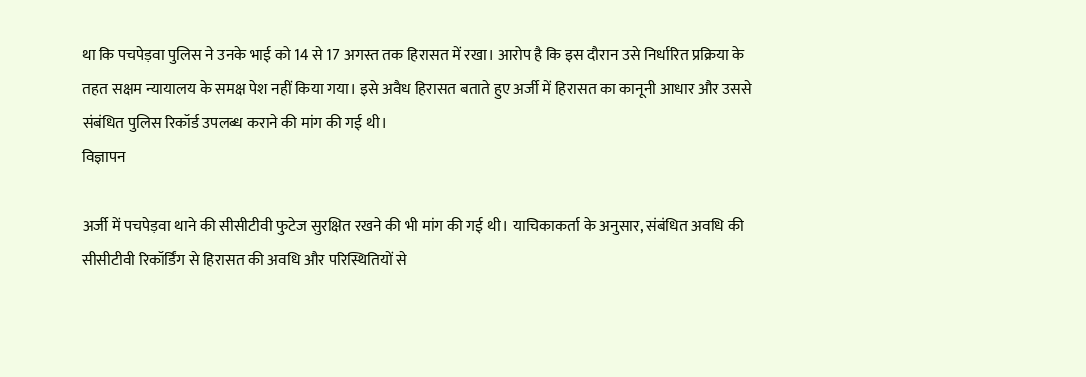था कि पचपेड़वा पुलिस ने उनके भाई को 14 से 17 अगस्त तक हिरासत में रखा। आरोप है कि इस दौरान उसे निर्धारित प्रक्रिया के तहत सक्षम न्यायालय के समक्ष पेश नहीं किया गया। इसे अवैध हिरासत बताते हुए अर्जी में हिरासत का कानूनी आधार और उससे संबंधित पुलिस रिकॉर्ड उपलब्ध कराने की मांग की गई थी।
विज्ञापन

अर्जी में पचपेड़वा थाने की सीसीटीवी फुटेज सुरक्षित रखने की भी मांग की गई थी। याचिकाकर्ता के अनुसार, संबंधित अवधि की सीसीटीवी रिकॉर्डिंग से हिरासत की अवधि और परिस्थितियों से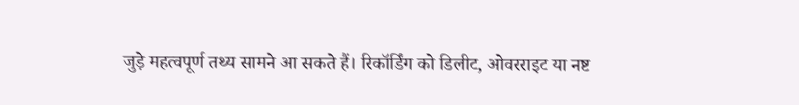जुड़े महत्वपूर्ण तथ्य सामने आ सकते हैं। रिकॉर्डिंग को डिलीट, ओवरराइट या नष्ट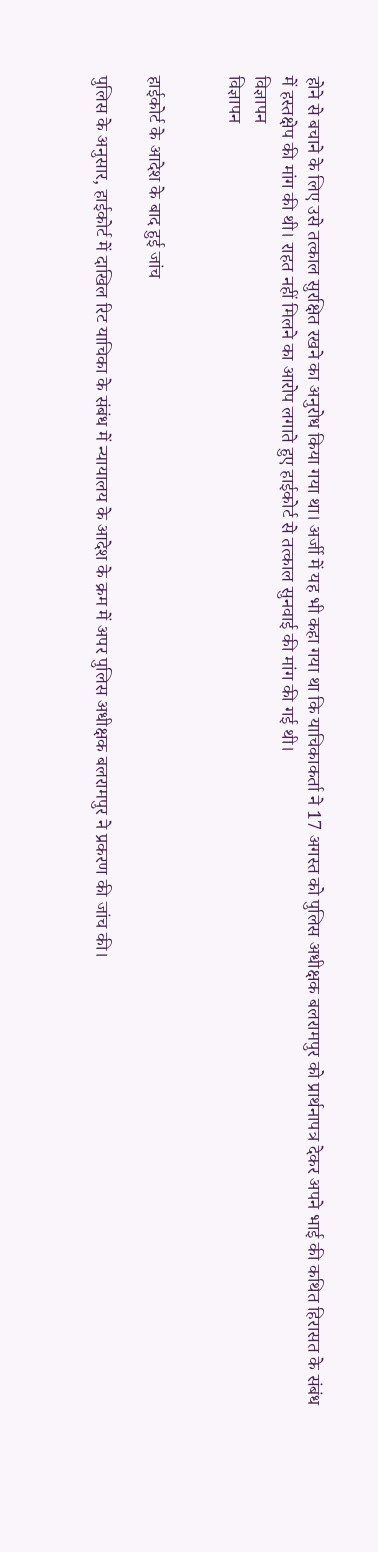होने से बचाने के लिए उसे तत्काल सुरक्षित रखने का अनुरोध किया गया था। अर्जी में यह भी कहा गया था कि याचिकाकर्ता ने 17 अगस्त को पुलिस अधीक्षक बलरामपुर को प्रार्थनापत्र देकर अपने भाई की कथित हिरासत के संबंध में हस्तक्षेप की मांग की थी। राहत नहीं मिलने का आरोप लगाते हुए हाईकोर्ट से तत्काल सुनवाई की मांग की गई थी।
विज्ञापन
विज्ञापन


हाईकोर्ट के आदेश के बाद हुई जांच

पुलिस के अनुसार, हाईकोर्ट में दाखिल रिट याचिका के संबंध में न्यायालय के आदेश के क्रम में अपर पुलिस अधीक्षक बलरामपुर ने प्रकरण की जांच की।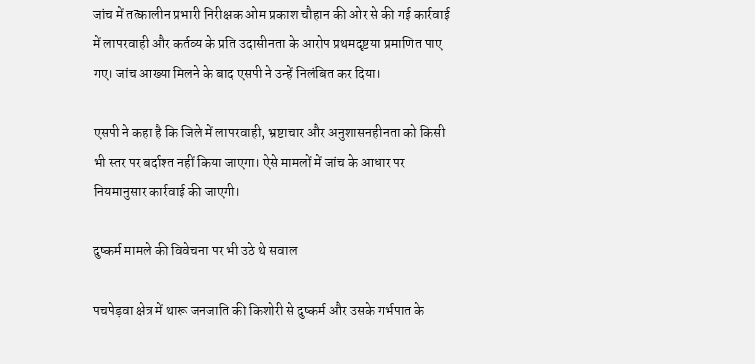जांच में तत्कालीन प्रभारी निरीक्षक ओम प्रकाश चौहान की ओर से की गई कार्रवाई में लापरवाही और कर्तव्य के प्रति उदासीनता के आरोप प्रथमदृष्टया प्रमाणित पाए गए। जांच आख्या मिलने के बाद एसपी ने उन्हें निलंबित कर दिया।

एसपी ने कहा है कि जिले में लापरवाही, भ्रष्टाचार और अनुशासनहीनता को किसी भी स्तर पर बर्दाश्त नहीं किया जाएगा। ऐसे मामलों में जांच के आधार पर नियमानुसार कार्रवाई की जाएगी।

दुष्कर्म मामले की विवेचना पर भी उठे थे सवाल

पचपेड़वा क्षेत्र में थारू जनजाति की किशोरी से दुष्कर्म और उसके गर्भपात के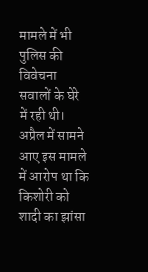मामले में भी पुलिस की विवेचना सवालों के घेरे में रही थी। अप्रैल में सामने आए इस मामले में आरोप था कि किशोरी को शादी का झांसा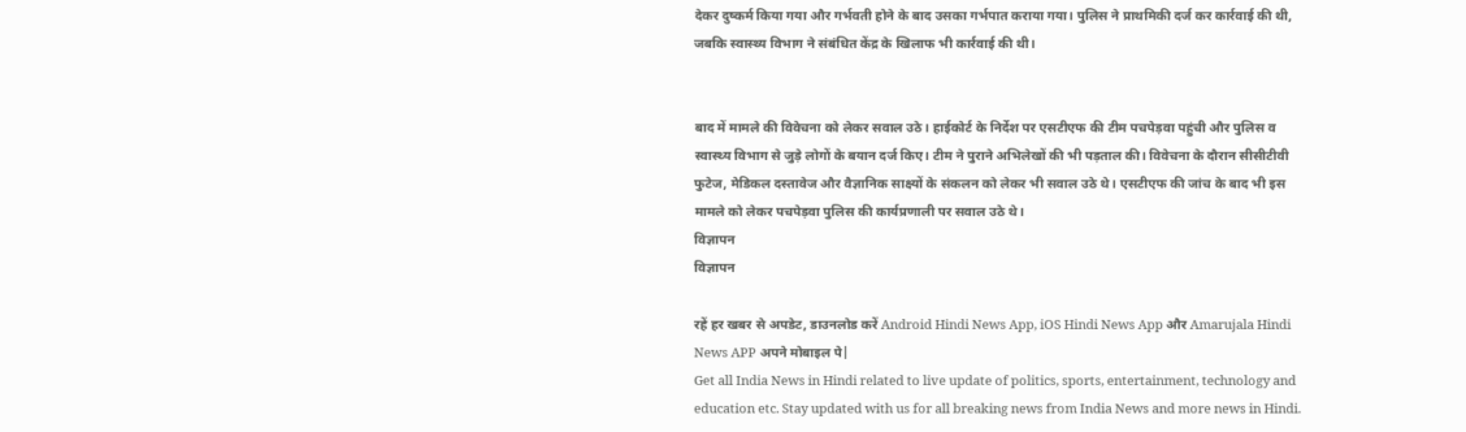देकर दुष्कर्म किया गया और गर्भवती होने के बाद उसका गर्भपात कराया गया। पुलिस ने प्राथमिकी दर्ज कर कार्रवाई की थी, जबकि स्वास्थ्य विभाग ने संबंधित केंद्र के खिलाफ भी कार्रवाई की थी।


बाद में मामले की विवेचना को लेकर सवाल उठे। हाईकोर्ट के निर्देश पर एसटीएफ की टीम पचपेड़वा पहुंची और पुलिस व स्वास्थ्य विभाग से जुड़े लोगों के बयान दर्ज किए। टीम ने पुराने अभिलेखों की भी पड़ताल की। विवेचना के दौरान सीसीटीवी फुटेज, मेडिकल दस्तावेज और वैज्ञानिक साक्ष्यों के संकलन को लेकर भी सवाल उठे थे। एसटीएफ की जांच के बाद भी इस मामले को लेकर पचपेड़वा पुलिस की कार्यप्रणाली पर सवाल उठे थे।
विज्ञापन
विज्ञापन

रहें हर खबर से अपडेट, डाउनलोड करें Android Hindi News App, iOS Hindi News App और Amarujala Hindi News APP अपने मोबाइल पे|
Get all India News in Hindi related to live update of politics, sports, entertainment, technology and education etc. Stay updated with us for all breaking news from India News and more news in Hindi.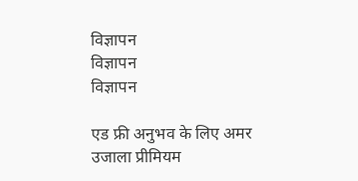विज्ञापन
विज्ञापन
विज्ञापन

एड फ्री अनुभव के लिए अमर उजाला प्रीमियम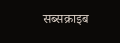सब्सक्राइब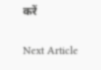करें

Next Article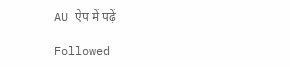AU ऐप में पढ़ें

Followed